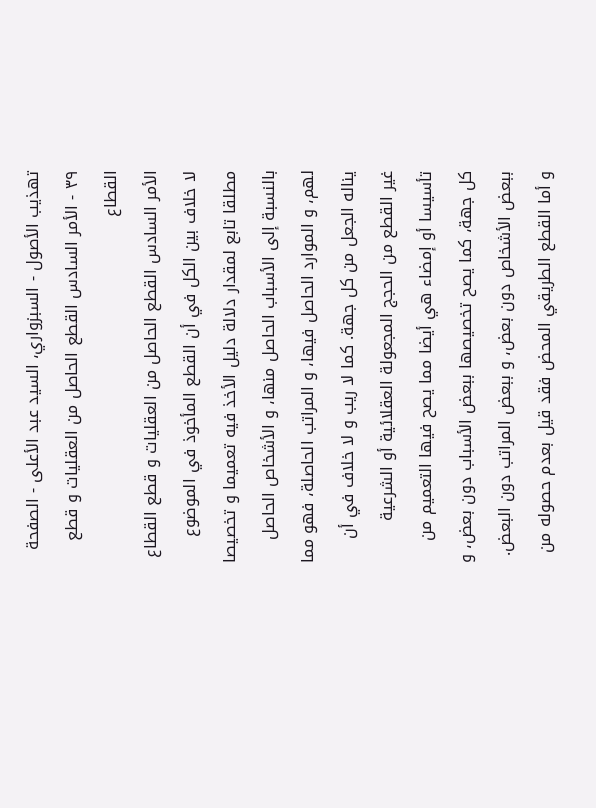تهذيب الأصول - السبزواري، السيد عبد الأعلى - الصفحة ٣٩ - الأمر السادس القطع الحاصل من العقليات و قطع القطاع
الأمر السادس القطع الحاصل من العقليات و قطع القطاع
لا خلاف بين الكل في أن القطع المأخوذ في الموضوع مطلقا تابع لمقدار دلالة دليل الأخذ فيه تعميما و تخصيصا بالنسبة إلى الأسباب الحاصل منها، و الأشخاص الحاصل لهم، و الموارد الحاصل فيها، و المراتب الحاصلة، فهو مما يناله الجعل من كل جهة. كما لا ريب و لا خلاف في أن غير القطع من الحجج المجعولة العقلائية أو الشرعية تأسيسا أو إمضاء هي أيضا مما يصح فيها التعميم من كل جهة، كما يصح تخصيصها ببعض الأسباب دون بعض، و ببعض الأشخاص دون بعض، و ببعض المراتب دون البعض.
و أما القطع الطريقي المحض فقد قيل بعدم حصوله من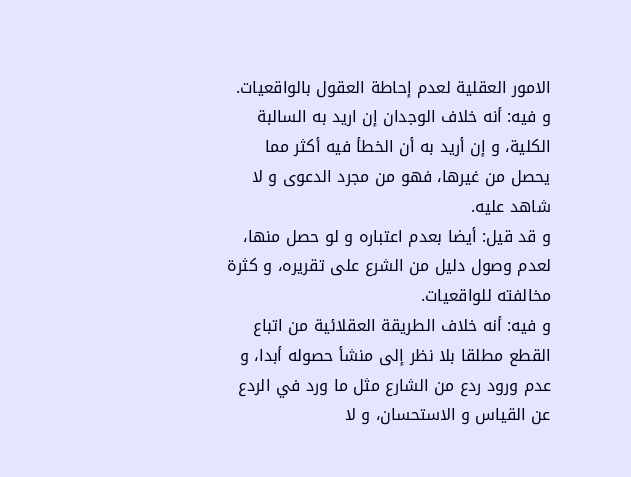الامور العقلية لعدم إحاطة العقول بالواقعيات.
و فيه: أنه خلاف الوجدان إن اريد به السالبة الكلية، و إن أريد به أن الخطأ فيه أكثر مما يحصل من غيرها، فهو من مجرد الدعوى و لا شاهد عليه.
و قد قيل: أيضا بعدم اعتباره و لو حصل منها، لعدم وصول دليل من الشرع على تقريره، و كثرة مخالفته للواقعيات.
و فيه: أنه خلاف الطريقة العقلائية من اتباع القطع مطلقا بلا نظر إلى منشأ حصوله أبدا، و عدم ورود ردع من الشارع مثل ما ورد في الردع عن القياس و الاستحسان، و لا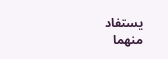يستفاد منهما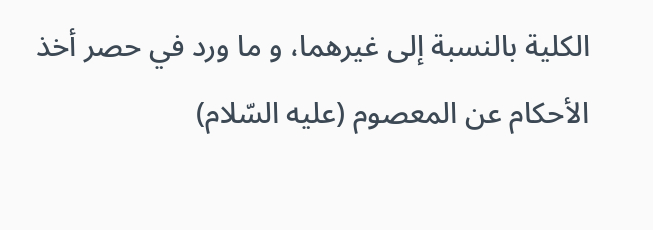الكلية بالنسبة إلى غيرهما، و ما ورد في حصر أخذ الأحكام عن المعصوم (عليه السّلام)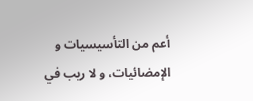أعم من التأسيسيات و الإمضائيات، و لا ريب في